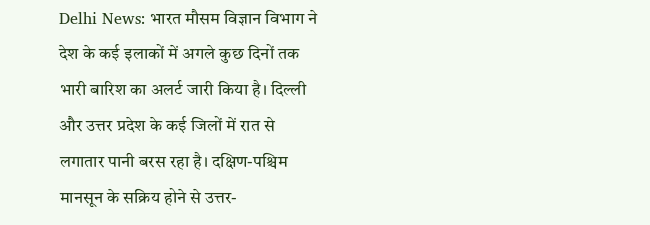Delhi News: भारत मौसम विज्ञान विभाग ने देश के कई इलाकों में अगले कुछ दिनों तक भारी बारिश का अलर्ट जारी किया है। दिल्ली और उत्तर प्रदेश के कई जिलों में रात से लगातार पानी बरस रहा है। दक्षिण-पश्चिम मानसून के सक्रिय होने से उत्तर-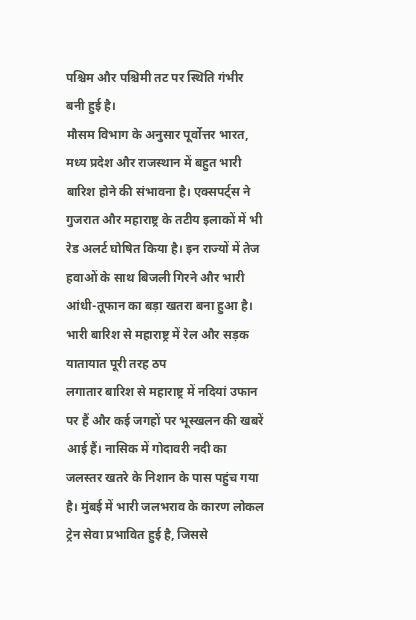पश्चिम और पश्चिमी तट पर स्थिति गंभीर बनी हुई है।
मौसम विभाग के अनुसार पूर्वोत्तर भारत, मध्य प्रदेश और राजस्थान में बहुत भारी बारिश होने की संभावना है। एक्सपर्ट्स ने गुजरात और महाराष्ट्र के तटीय इलाकों में भी रेड अलर्ट घोषित किया है। इन राज्यों में तेज हवाओं के साथ बिजली गिरने और भारी आंधी-तूफान का बड़ा खतरा बना हुआ है।
भारी बारिश से महाराष्ट्र में रेल और सड़क यातायात पूरी तरह ठप
लगातार बारिश से महाराष्ट्र में नदियां उफान पर हैं और कई जगहों पर भूस्खलन की खबरें आई हैं। नासिक में गोदावरी नदी का जलस्तर खतरे के निशान के पास पहुंच गया है। मुंबई में भारी जलभराव के कारण लोकल ट्रेन सेवा प्रभावित हुई है, जिससे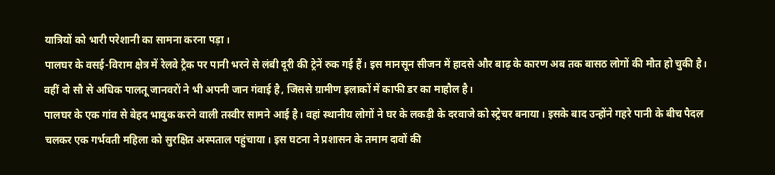यात्रियों को भारी परेशानी का सामना करना पड़ा।
पालघर के वसई-विराम क्षेत्र में रेलवे ट्रैक पर पानी भरने से लंबी दूरी की ट्रेनें रुक गई हैं। इस मानसून सीजन में हादसे और बाढ़ के कारण अब तक बासठ लोगों की मौत हो चुकी है। वहीं दो सौ से अधिक पालतू जानवरों ने भी अपनी जान गंवाई है, जिससे ग्रामीण इलाकों में काफी डर का माहौल है।
पालघर के एक गांव से बेहद भावुक करने वाली तस्वीर सामने आई है। वहां स्थानीय लोगों ने घर के लकड़ी के दरवाजे को स्ट्रेचर बनाया। इसके बाद उन्होंने गहरे पानी के बीच पैदल चलकर एक गर्भवती महिला को सुरक्षित अस्पताल पहुंचाया। इस घटना ने प्रशासन के तमाम दावों की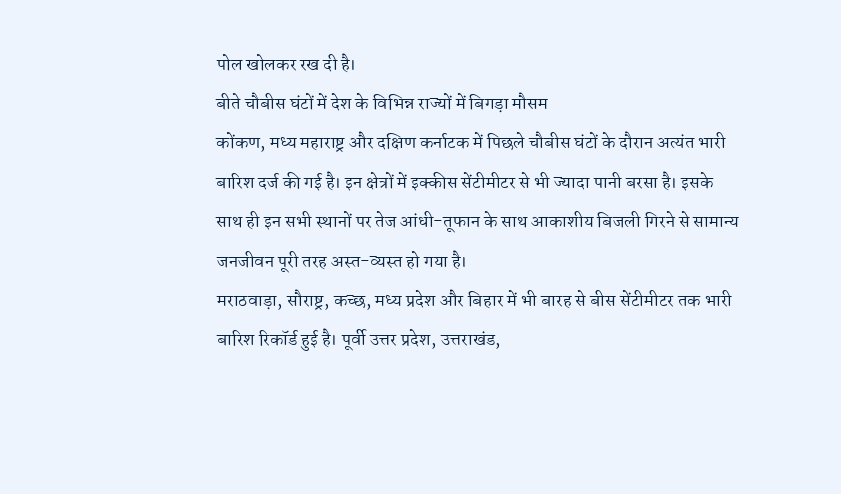पोल खोलकर रख दी है।
बीते चौबीस घंटों में देश के विभिन्न राज्यों में बिगड़ा मौसम
कोंकण, मध्य महाराष्ट्र और दक्षिण कर्नाटक में पिछले चौबीस घंटों के दौरान अत्यंत भारी बारिश दर्ज की गई है। इन क्षेत्रों में इक्कीस सेंटीमीटर से भी ज्यादा पानी बरसा है। इसके साथ ही इन सभी स्थानों पर तेज आंधी-तूफान के साथ आकाशीय बिजली गिरने से सामान्य जनजीवन पूरी तरह अस्त-व्यस्त हो गया है।
मराठवाड़ा, सौराष्ट्र, कच्छ, मध्य प्रदेश और बिहार में भी बारह से बीस सेंटीमीटर तक भारी बारिश रिकॉर्ड हुई है। पूर्वी उत्तर प्रदेश, उत्तराखंड,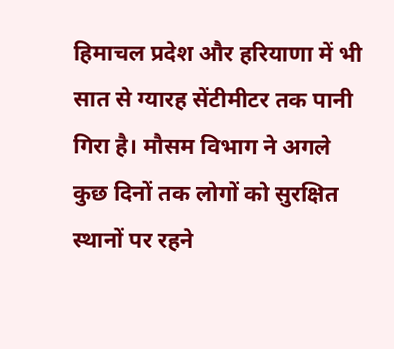हिमाचल प्रदेश और हरियाणा में भी सात से ग्यारह सेंटीमीटर तक पानी गिरा है। मौसम विभाग ने अगले कुछ दिनों तक लोगों को सुरक्षित स्थानों पर रहने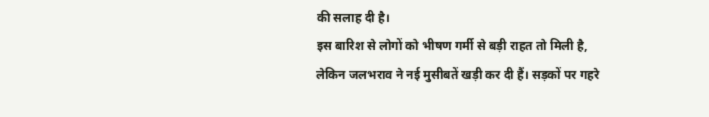की सलाह दी है।
इस बारिश से लोगों को भीषण गर्मी से बड़ी राहत तो मिली है, लेकिन जलभराव ने नई मुसीबतें खड़ी कर दी हैं। सड़कों पर गहरे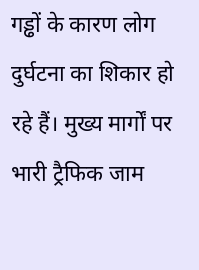गड्ढों के कारण लोग दुर्घटना का शिकार हो रहे हैं। मुख्य मार्गों पर भारी ट्रैफिक जाम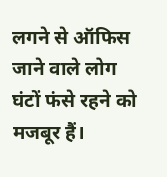लगने से ऑफिस जाने वाले लोग घंटों फंसे रहने को मजबूर हैं।